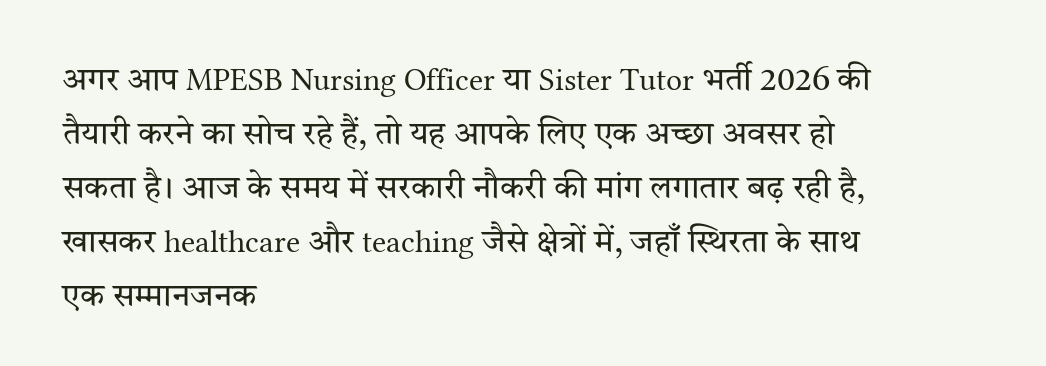अगर आप MPESB Nursing Officer या Sister Tutor भर्ती 2026 की तैयारी करने का सोच रहे हैं, तो यह आपके लिए एक अच्छा अवसर हो सकता है। आज के समय में सरकारी नौकरी की मांग लगातार बढ़ रही है, खासकर healthcare और teaching जैसे क्षेत्रों में, जहाँ स्थिरता के साथ एक सम्मानजनक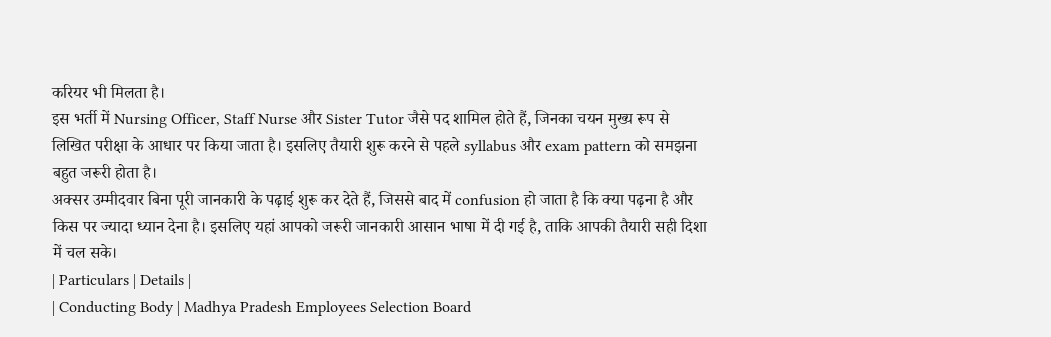करियर भी मिलता है।
इस भर्ती में Nursing Officer, Staff Nurse और Sister Tutor जैसे पद शामिल होते हैं, जिनका चयन मुख्य रूप से लिखित परीक्षा के आधार पर किया जाता है। इसलिए तैयारी शुरू करने से पहले syllabus और exam pattern को समझना बहुत जरूरी होता है।
अक्सर उम्मीदवार बिना पूरी जानकारी के पढ़ाई शुरू कर देते हैं, जिससे बाद में confusion हो जाता है कि क्या पढ़ना है और किस पर ज्यादा ध्यान देना है। इसलिए यहां आपको जरूरी जानकारी आसान भाषा में दी गई है, ताकि आपकी तैयारी सही दिशा में चल सके।
| Particulars | Details |
| Conducting Body | Madhya Pradesh Employees Selection Board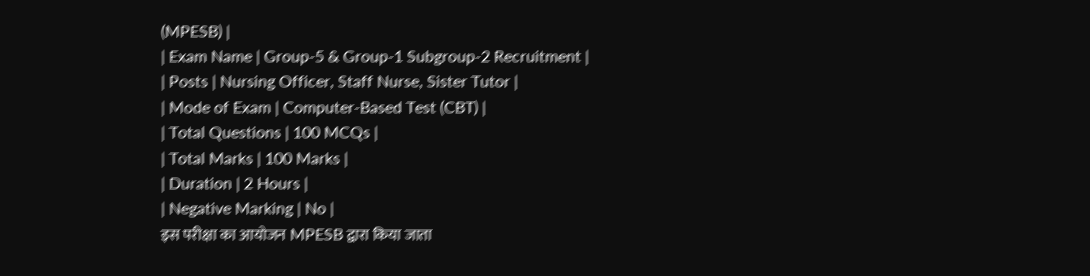(MPESB) |
| Exam Name | Group-5 & Group-1 Subgroup-2 Recruitment |
| Posts | Nursing Officer, Staff Nurse, Sister Tutor |
| Mode of Exam | Computer-Based Test (CBT) |
| Total Questions | 100 MCQs |
| Total Marks | 100 Marks |
| Duration | 2 Hours |
| Negative Marking | No |
इस परीक्षा का आयोजन MPESB द्वारा किया जाता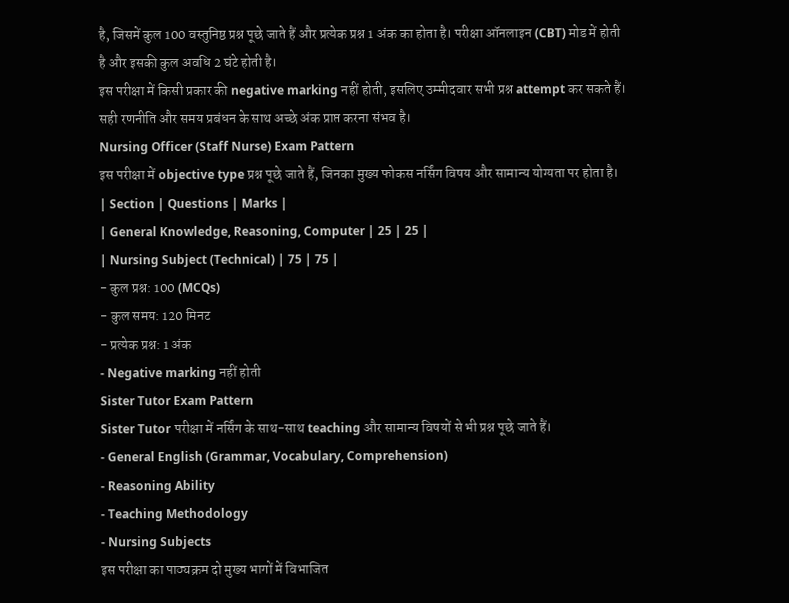है, जिसमें कुल 100 वस्तुनिष्ठ प्रश्न पूछे जाते हैं और प्रत्येक प्रश्न 1 अंक का होता है। परीक्षा ऑनलाइन (CBT) मोड में होती है और इसकी कुल अवधि 2 घंटे होती है।
इस परीक्षा में किसी प्रकार की negative marking नहीं होती, इसलिए उम्मीदवार सभी प्रश्न attempt कर सकते हैं। सही रणनीति और समय प्रबंधन के साथ अच्छे अंक प्राप्त करना संभव है।
Nursing Officer (Staff Nurse) Exam Pattern
इस परीक्षा में objective type प्रश्न पूछे जाते हैं, जिनका मुख्य फोकस नर्सिंग विषय और सामान्य योग्यता पर होता है।
| Section | Questions | Marks |
| General Knowledge, Reasoning, Computer | 25 | 25 |
| Nursing Subject (Technical) | 75 | 75 |
- कुल प्रश्न: 100 (MCQs)
- कुल समय: 120 मिनट
- प्रत्येक प्रश्न: 1 अंक
- Negative marking नहीं होती
Sister Tutor Exam Pattern
Sister Tutor परीक्षा में नर्सिंग के साथ-साथ teaching और सामान्य विषयों से भी प्रश्न पूछे जाते हैं।
- General English (Grammar, Vocabulary, Comprehension)
- Reasoning Ability
- Teaching Methodology
- Nursing Subjects
इस परीक्षा का पाठ्यक्रम दो मुख्य भागों में विभाजित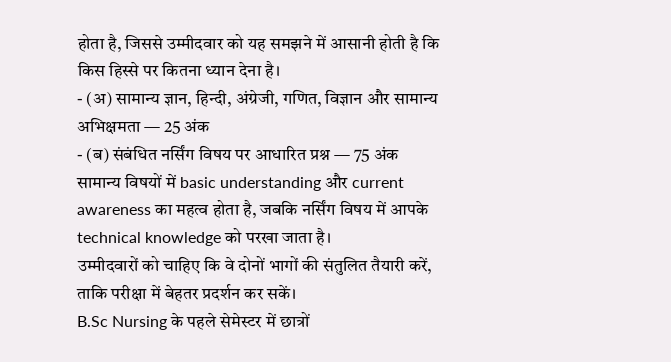होता है, जिससे उम्मीदवार को यह समझने में आसानी होती है कि किस हिस्से पर कितना ध्यान देना है।
- (अ) सामान्य ज्ञान, हिन्दी, अंग्रेजी, गणित, विज्ञान और सामान्य अभिक्षमता — 25 अंक
- (ब) संबंधित नर्सिंग विषय पर आधारित प्रश्न — 75 अंक
सामान्य विषयों में basic understanding और current awareness का महत्व होता है, जबकि नर्सिंग विषय में आपके technical knowledge को परखा जाता है।
उम्मीदवारों को चाहिए कि वे दोनों भागों की संतुलित तैयारी करें, ताकि परीक्षा में बेहतर प्रदर्शन कर सकें।
B.Sc Nursing के पहले सेमेस्टर में छात्रों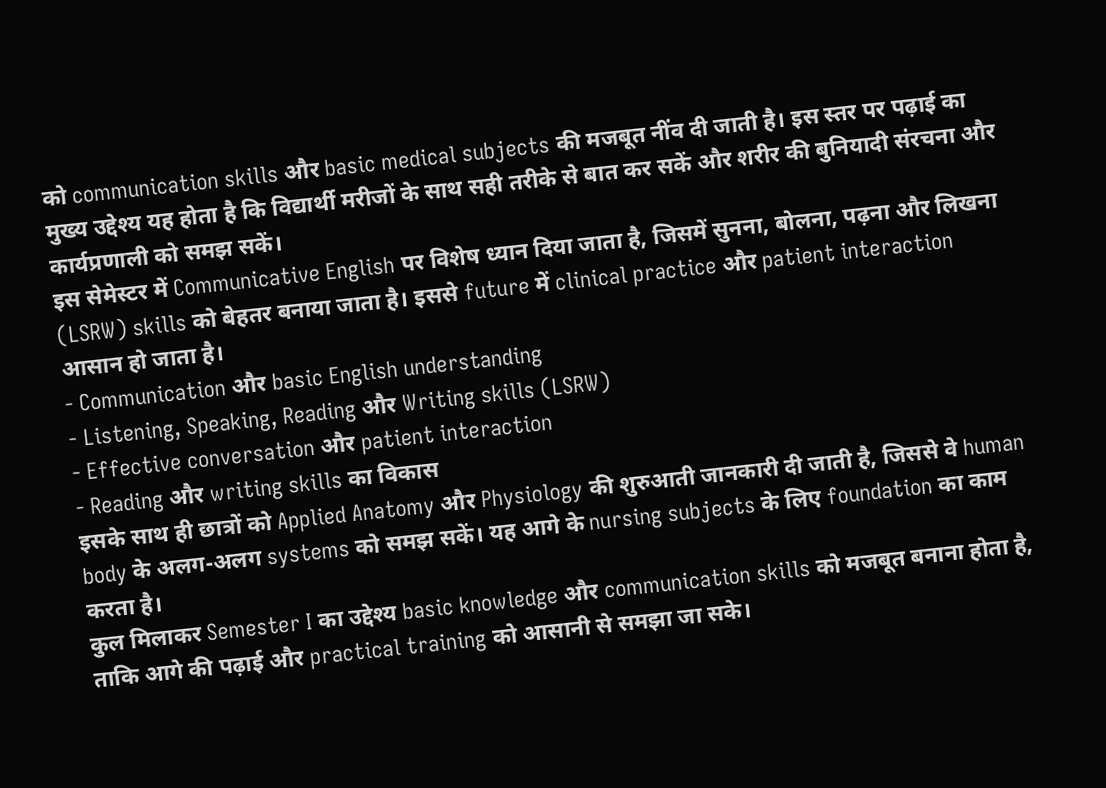को communication skills और basic medical subjects की मजबूत नींव दी जाती है। इस स्तर पर पढ़ाई का मुख्य उद्देश्य यह होता है कि विद्यार्थी मरीजों के साथ सही तरीके से बात कर सकें और शरीर की बुनियादी संरचना और कार्यप्रणाली को समझ सकें।
इस सेमेस्टर में Communicative English पर विशेष ध्यान दिया जाता है, जिसमें सुनना, बोलना, पढ़ना और लिखना (LSRW) skills को बेहतर बनाया जाता है। इससे future में clinical practice और patient interaction आसान हो जाता है।
- Communication और basic English understanding
- Listening, Speaking, Reading और Writing skills (LSRW)
- Effective conversation और patient interaction
- Reading और writing skills का विकास
इसके साथ ही छात्रों को Applied Anatomy और Physiology की शुरुआती जानकारी दी जाती है, जिससे वे human body के अलग-अलग systems को समझ सकें। यह आगे के nursing subjects के लिए foundation का काम करता है।
कुल मिलाकर Semester I का उद्देश्य basic knowledge और communication skills को मजबूत बनाना होता है, ताकि आगे की पढ़ाई और practical training को आसानी से समझा जा सके।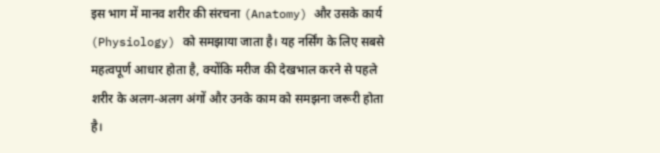इस भाग में मानव शरीर की संरचना (Anatomy) और उसके कार्य (Physiology) को समझाया जाता है। यह नर्सिंग के लिए सबसे महत्वपूर्ण आधार होता है, क्योंकि मरीज की देखभाल करने से पहले शरीर के अलग-अलग अंगों और उनके काम को समझना जरूरी होता है।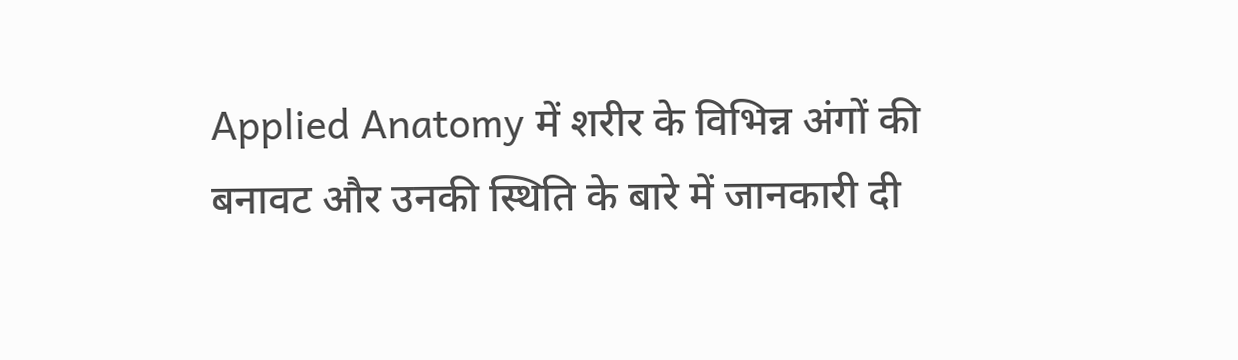Applied Anatomy में शरीर के विभिन्न अंगों की बनावट और उनकी स्थिति के बारे में जानकारी दी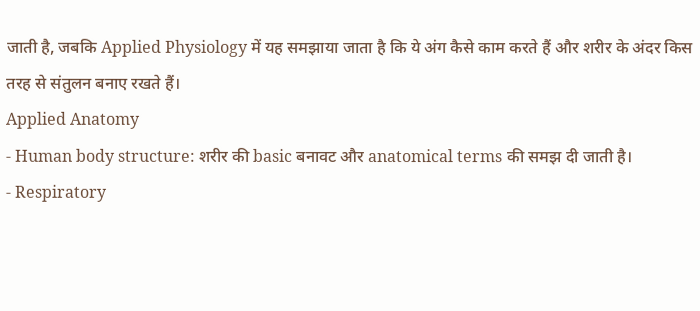जाती है, जबकि Applied Physiology में यह समझाया जाता है कि ये अंग कैसे काम करते हैं और शरीर के अंदर किस तरह से संतुलन बनाए रखते हैं।
Applied Anatomy
- Human body structure: शरीर की basic बनावट और anatomical terms की समझ दी जाती है।
- Respiratory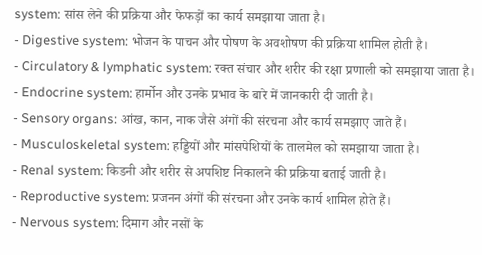system: सांस लेने की प्रक्रिया और फेफड़ों का कार्य समझाया जाता है।
- Digestive system: भोजन के पाचन और पोषण के अवशोषण की प्रक्रिया शामिल होती है।
- Circulatory & lymphatic system: रक्त संचार और शरीर की रक्षा प्रणाली को समझाया जाता है।
- Endocrine system: हार्मोन और उनके प्रभाव के बारे में जानकारी दी जाती है।
- Sensory organs: आंख, कान, नाक जैसे अंगों की संरचना और कार्य समझाए जाते हैं।
- Musculoskeletal system: हड्डियों और मांसपेशियों के तालमेल को समझाया जाता है।
- Renal system: किडनी और शरीर से अपशिष्ट निकालने की प्रक्रिया बताई जाती है।
- Reproductive system: प्रजनन अंगों की संरचना और उनके कार्य शामिल होते हैं।
- Nervous system: दिमाग और नसों के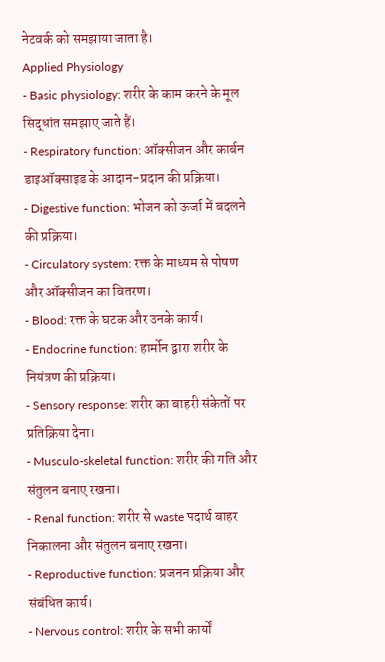नेटवर्क को समझाया जाता है।
Applied Physiology
- Basic physiology: शरीर के काम करने के मूल सिद्धांत समझाए जाते हैं।
- Respiratory function: ऑक्सीजन और कार्बन डाइऑक्साइड के आदान-प्रदान की प्रक्रिया।
- Digestive function: भोजन को ऊर्जा में बदलने की प्रक्रिया।
- Circulatory system: रक्त के माध्यम से पोषण और ऑक्सीजन का वितरण।
- Blood: रक्त के घटक और उनके कार्य।
- Endocrine function: हार्मोन द्वारा शरीर के नियंत्रण की प्रक्रिया।
- Sensory response: शरीर का बाहरी संकेतों पर प्रतिक्रिया देना।
- Musculo-skeletal function: शरीर की गति और संतुलन बनाए रखना।
- Renal function: शरीर से waste पदार्थ बाहर निकालना और संतुलन बनाए रखना।
- Reproductive function: प्रजनन प्रक्रिया और संबंधित कार्य।
- Nervous control: शरीर के सभी कार्यों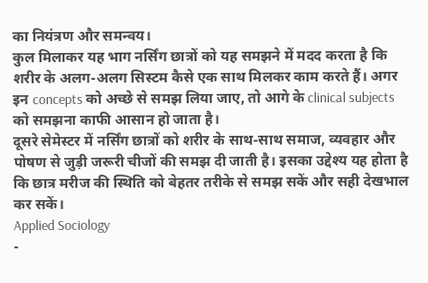का नियंत्रण और समन्वय।
कुल मिलाकर यह भाग नर्सिंग छात्रों को यह समझने में मदद करता है कि शरीर के अलग-अलग सिस्टम कैसे एक साथ मिलकर काम करते हैं। अगर इन concepts को अच्छे से समझ लिया जाए, तो आगे के clinical subjects को समझना काफी आसान हो जाता है।
दूसरे सेमेस्टर में नर्सिंग छात्रों को शरीर के साथ-साथ समाज, व्यवहार और पोषण से जुड़ी जरूरी चीजों की समझ दी जाती है। इसका उद्देश्य यह होता है कि छात्र मरीज की स्थिति को बेहतर तरीके से समझ सकें और सही देखभाल कर सकें।
Applied Sociology
-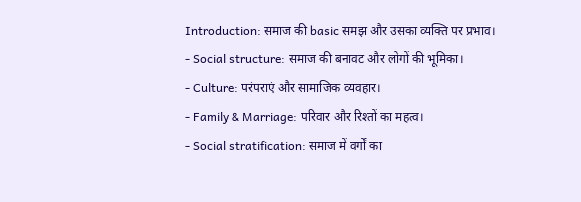Introduction: समाज की basic समझ और उसका व्यक्ति पर प्रभाव।
- Social structure: समाज की बनावट और लोगों की भूमिका।
- Culture: परंपराएं और सामाजिक व्यवहार।
- Family & Marriage: परिवार और रिश्तों का महत्व।
- Social stratification: समाज में वर्गों का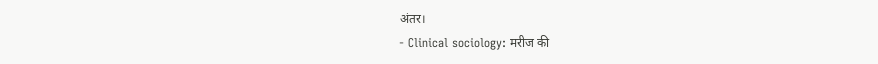अंतर।
- Clinical sociology: मरीज की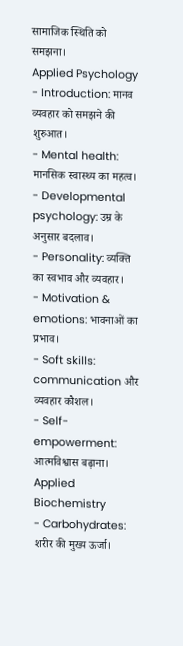सामाजिक स्थिति को समझना।
Applied Psychology
- Introduction: मानव व्यवहार को समझने की शुरुआत।
- Mental health: मानसिक स्वास्थ्य का महत्व।
- Developmental psychology: उम्र के अनुसार बदलाव।
- Personality: व्यक्ति का स्वभाव और व्यवहार।
- Motivation & emotions: भावनाओं का प्रभाव।
- Soft skills: communication और व्यवहार कौशल।
- Self-empowerment: आत्मविश्वास बढ़ाना।
Applied Biochemistry
- Carbohydrates: शरीर की मुख्य ऊर्जा।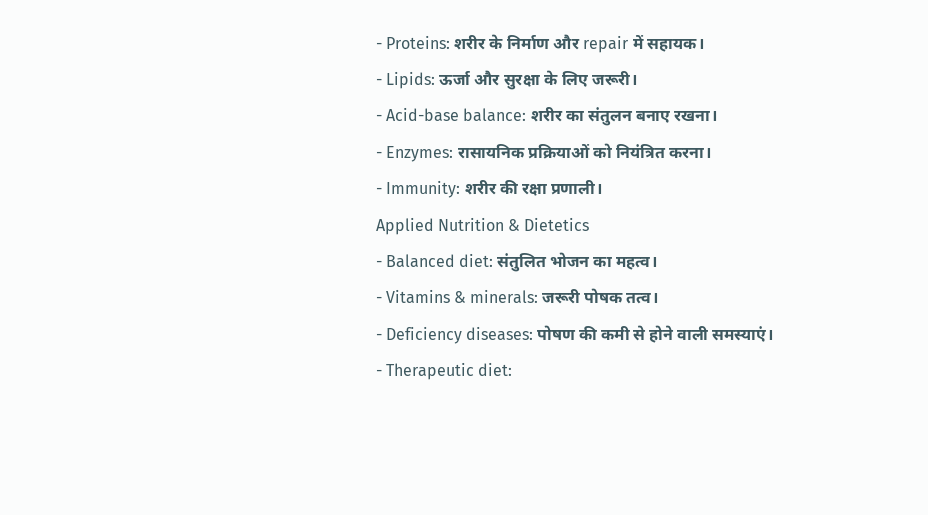- Proteins: शरीर के निर्माण और repair में सहायक।
- Lipids: ऊर्जा और सुरक्षा के लिए जरूरी।
- Acid-base balance: शरीर का संतुलन बनाए रखना।
- Enzymes: रासायनिक प्रक्रियाओं को नियंत्रित करना।
- Immunity: शरीर की रक्षा प्रणाली।
Applied Nutrition & Dietetics
- Balanced diet: संतुलित भोजन का महत्व।
- Vitamins & minerals: जरूरी पोषक तत्व।
- Deficiency diseases: पोषण की कमी से होने वाली समस्याएं।
- Therapeutic diet: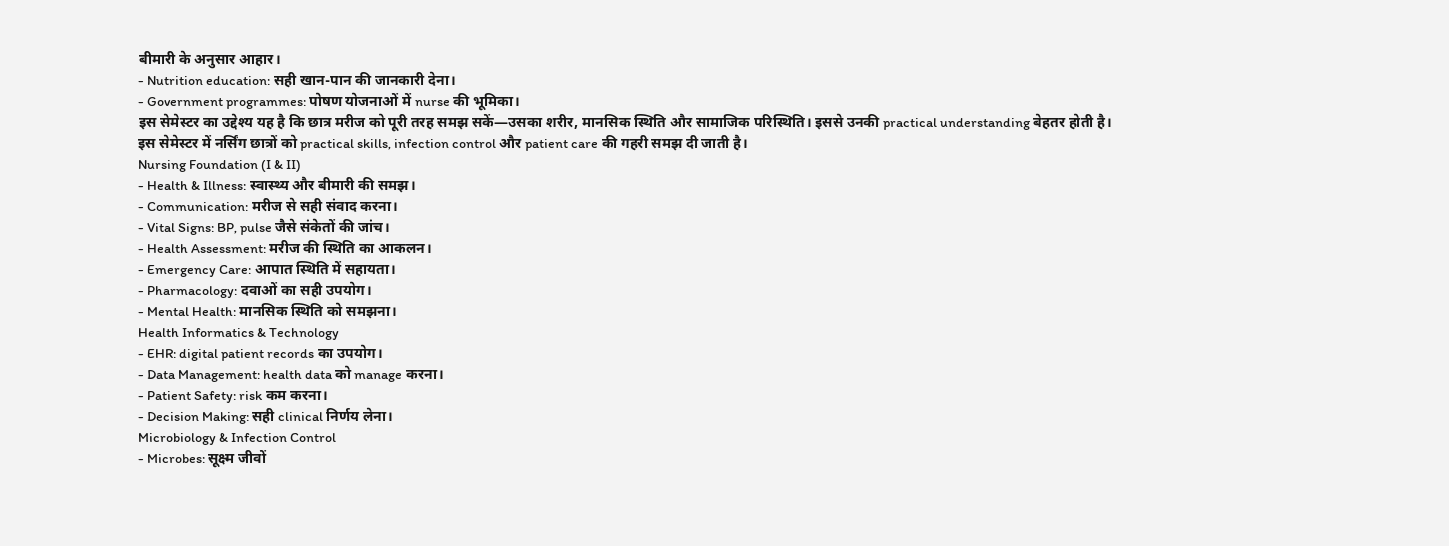बीमारी के अनुसार आहार।
- Nutrition education: सही खान-पान की जानकारी देना।
- Government programmes: पोषण योजनाओं में nurse की भूमिका।
इस सेमेस्टर का उद्देश्य यह है कि छात्र मरीज को पूरी तरह समझ सकें—उसका शरीर, मानसिक स्थिति और सामाजिक परिस्थिति। इससे उनकी practical understanding बेहतर होती है।
इस सेमेस्टर में नर्सिंग छात्रों को practical skills, infection control और patient care की गहरी समझ दी जाती है।
Nursing Foundation (I & II)
- Health & Illness: स्वास्थ्य और बीमारी की समझ।
- Communication: मरीज से सही संवाद करना।
- Vital Signs: BP, pulse जैसे संकेतों की जांच।
- Health Assessment: मरीज की स्थिति का आकलन।
- Emergency Care: आपात स्थिति में सहायता।
- Pharmacology: दवाओं का सही उपयोग।
- Mental Health: मानसिक स्थिति को समझना।
Health Informatics & Technology
- EHR: digital patient records का उपयोग।
- Data Management: health data को manage करना।
- Patient Safety: risk कम करना।
- Decision Making: सही clinical निर्णय लेना।
Microbiology & Infection Control
- Microbes: सूक्ष्म जीवों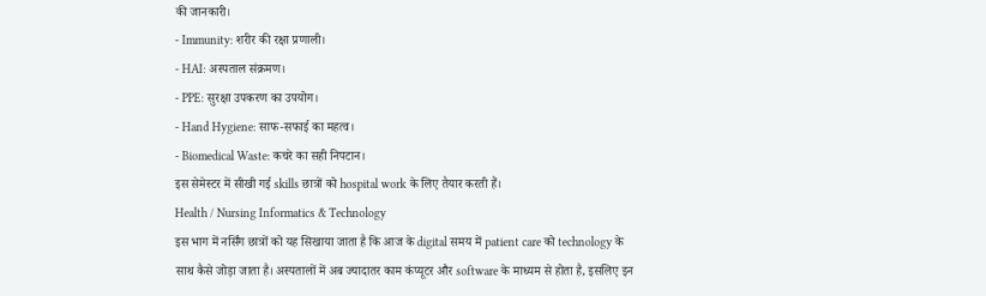की जानकारी।
- Immunity: शरीर की रक्षा प्रणाली।
- HAI: अस्पताल संक्रमण।
- PPE: सुरक्षा उपकरण का उपयोग।
- Hand Hygiene: साफ-सफाई का महत्व।
- Biomedical Waste: कचरे का सही निपटान।
इस सेमेस्टर में सीखी गई skills छात्रों को hospital work के लिए तैयार करती हैं।
Health / Nursing Informatics & Technology
इस भाग में नर्सिंग छात्रों को यह सिखाया जाता है कि आज के digital समय में patient care को technology के साथ कैसे जोड़ा जाता है। अस्पतालों में अब ज्यादातर काम कंप्यूटर और software के माध्यम से होता है, इसलिए इन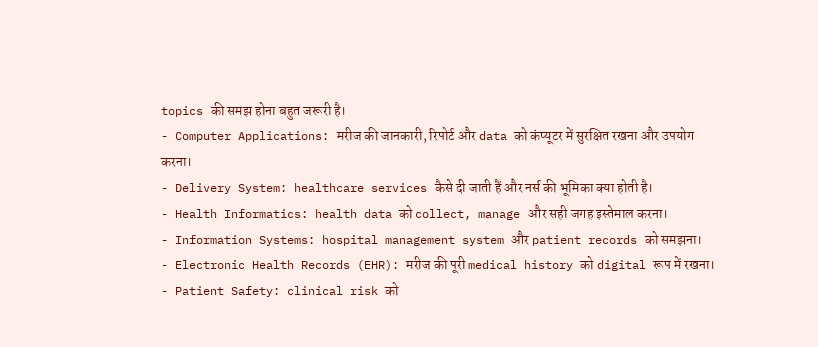topics की समझ होना बहुत जरूरी है।
- Computer Applications: मरीज की जानकारी, रिपोर्ट और data को कंप्यूटर में सुरक्षित रखना और उपयोग करना।
- Delivery System: healthcare services कैसे दी जाती हैं और नर्स की भूमिका क्या होती है।
- Health Informatics: health data को collect, manage और सही जगह इस्तेमाल करना।
- Information Systems: hospital management system और patient records को समझना।
- Electronic Health Records (EHR): मरीज की पूरी medical history को digital रूप में रखना।
- Patient Safety: clinical risk को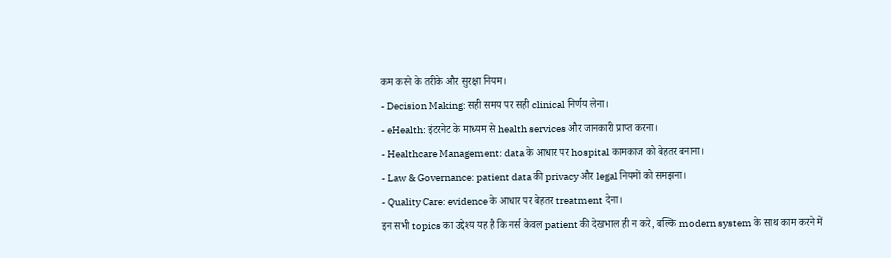कम करने के तरीके और सुरक्षा नियम।
- Decision Making: सही समय पर सही clinical निर्णय लेना।
- eHealth: इंटरनेट के माध्यम से health services और जानकारी प्राप्त करना।
- Healthcare Management: data के आधार पर hospital कामकाज को बेहतर बनाना।
- Law & Governance: patient data की privacy और legal नियमों को समझना।
- Quality Care: evidence के आधार पर बेहतर treatment देना।
इन सभी topics का उद्देश्य यह है कि नर्स केवल patient की देखभाल ही न करे, बल्कि modern system के साथ काम करने में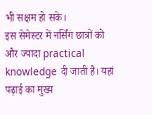भी सक्षम हो सके।
इस सेमेस्टर में नर्सिंग छात्रों को और ज्यादा practical knowledge दी जाती है। यहां पढ़ाई का मुख्य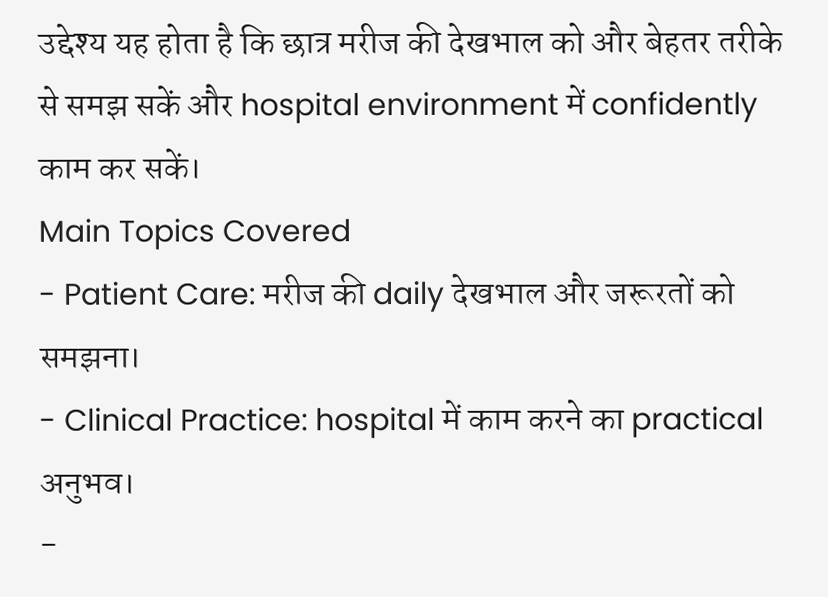उद्देश्य यह होता है कि छात्र मरीज की देखभाल को और बेहतर तरीके से समझ सकें और hospital environment में confidently काम कर सकें।
Main Topics Covered
- Patient Care: मरीज की daily देखभाल और जरूरतों को समझना।
- Clinical Practice: hospital में काम करने का practical अनुभव।
-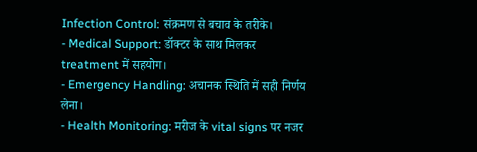Infection Control: संक्रमण से बचाव के तरीके।
- Medical Support: डॉक्टर के साथ मिलकर treatment में सहयोग।
- Emergency Handling: अचानक स्थिति में सही निर्णय लेना।
- Health Monitoring: मरीज के vital signs पर नजर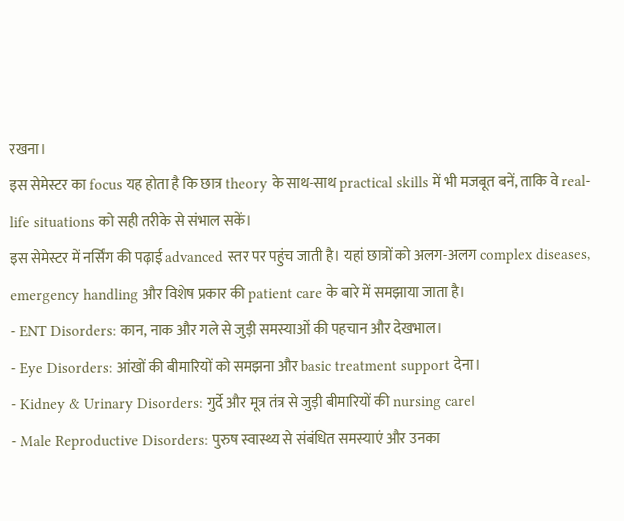रखना।
इस सेमेस्टर का focus यह होता है कि छात्र theory के साथ-साथ practical skills में भी मजबूत बनें, ताकि वे real-life situations को सही तरीके से संभाल सकें।
इस सेमेस्टर में नर्सिंग की पढ़ाई advanced स्तर पर पहुंच जाती है। यहां छात्रों को अलग-अलग complex diseases, emergency handling और विशेष प्रकार की patient care के बारे में समझाया जाता है।
- ENT Disorders: कान, नाक और गले से जुड़ी समस्याओं की पहचान और देखभाल।
- Eye Disorders: आंखों की बीमारियों को समझना और basic treatment support देना।
- Kidney & Urinary Disorders: गुर्दे और मूत्र तंत्र से जुड़ी बीमारियों की nursing care।
- Male Reproductive Disorders: पुरुष स्वास्थ्य से संबंधित समस्याएं और उनका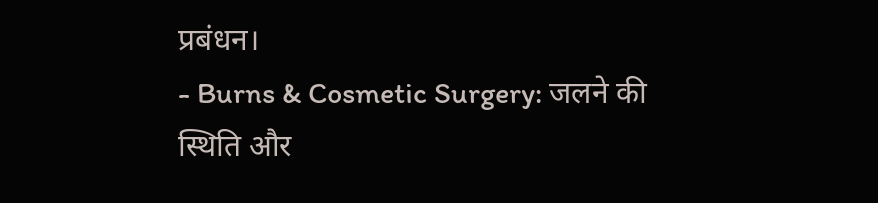प्रबंधन।
- Burns & Cosmetic Surgery: जलने की स्थिति और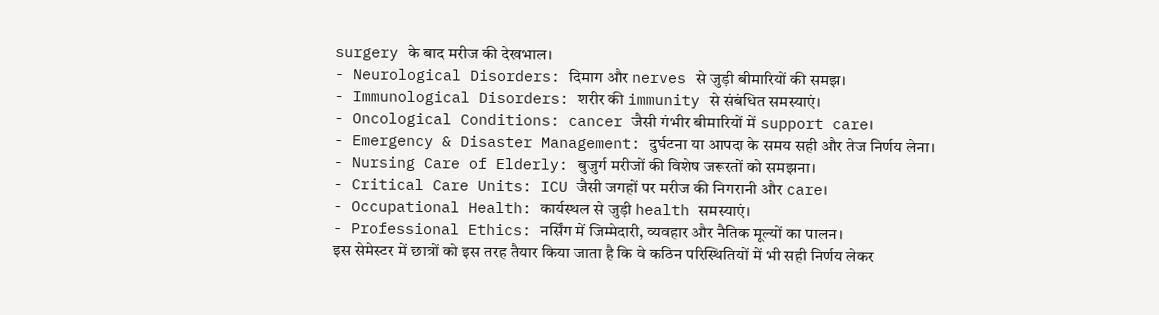surgery के बाद मरीज की देखभाल।
- Neurological Disorders: दिमाग और nerves से जुड़ी बीमारियों की समझ।
- Immunological Disorders: शरीर की immunity से संबंधित समस्याएं।
- Oncological Conditions: cancer जैसी गंभीर बीमारियों में support care।
- Emergency & Disaster Management: दुर्घटना या आपदा के समय सही और तेज निर्णय लेना।
- Nursing Care of Elderly: बुजुर्ग मरीजों की विशेष जरूरतों को समझना।
- Critical Care Units: ICU जैसी जगहों पर मरीज की निगरानी और care।
- Occupational Health: कार्यस्थल से जुड़ी health समस्याएं।
- Professional Ethics: नर्सिंग में जिम्मेदारी, व्यवहार और नैतिक मूल्यों का पालन।
इस सेमेस्टर में छात्रों को इस तरह तैयार किया जाता है कि वे कठिन परिस्थितियों में भी सही निर्णय लेकर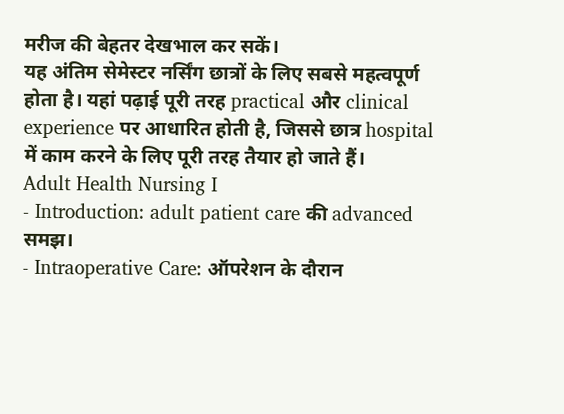मरीज की बेहतर देखभाल कर सकें।
यह अंतिम सेमेस्टर नर्सिंग छात्रों के लिए सबसे महत्वपूर्ण होता है। यहां पढ़ाई पूरी तरह practical और clinical experience पर आधारित होती है, जिससे छात्र hospital में काम करने के लिए पूरी तरह तैयार हो जाते हैं।
Adult Health Nursing I
- Introduction: adult patient care की advanced समझ।
- Intraoperative Care: ऑपरेशन के दौरान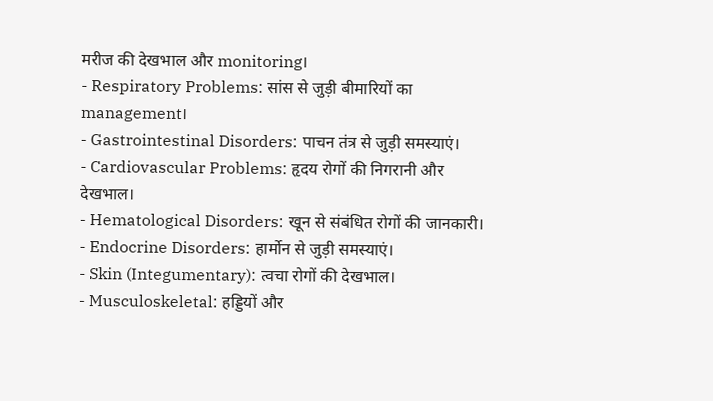मरीज की देखभाल और monitoring।
- Respiratory Problems: सांस से जुड़ी बीमारियों का management।
- Gastrointestinal Disorders: पाचन तंत्र से जुड़ी समस्याएं।
- Cardiovascular Problems: हृदय रोगों की निगरानी और देखभाल।
- Hematological Disorders: खून से संबंधित रोगों की जानकारी।
- Endocrine Disorders: हार्मोन से जुड़ी समस्याएं।
- Skin (Integumentary): त्वचा रोगों की देखभाल।
- Musculoskeletal: हड्डियों और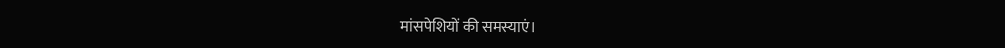मांसपेशियों की समस्याएं।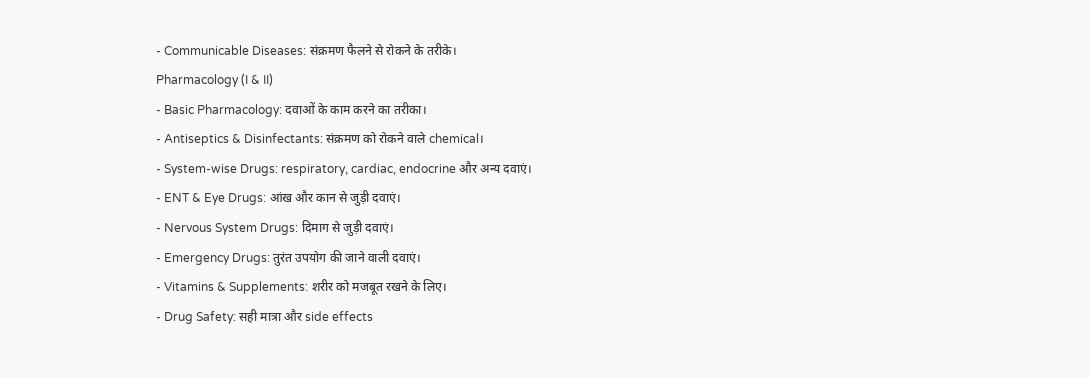- Communicable Diseases: संक्रमण फैलने से रोकने के तरीके।
Pharmacology (I & II)
- Basic Pharmacology: दवाओं के काम करने का तरीका।
- Antiseptics & Disinfectants: संक्रमण को रोकने वाले chemical।
- System-wise Drugs: respiratory, cardiac, endocrine और अन्य दवाएं।
- ENT & Eye Drugs: आंख और कान से जुड़ी दवाएं।
- Nervous System Drugs: दिमाग से जुड़ी दवाएं।
- Emergency Drugs: तुरंत उपयोग की जाने वाली दवाएं।
- Vitamins & Supplements: शरीर को मजबूत रखने के लिए।
- Drug Safety: सही मात्रा और side effects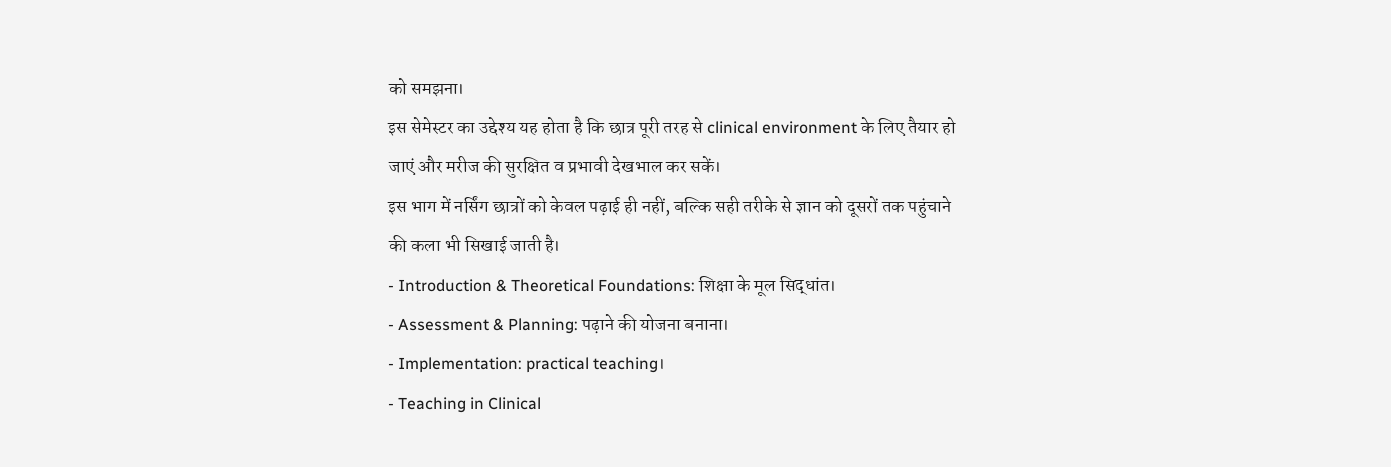को समझना।
इस सेमेस्टर का उद्देश्य यह होता है कि छात्र पूरी तरह से clinical environment के लिए तैयार हो जाएं और मरीज की सुरक्षित व प्रभावी देखभाल कर सकें।
इस भाग में नर्सिंग छात्रों को केवल पढ़ाई ही नहीं, बल्कि सही तरीके से ज्ञान को दूसरों तक पहुंचाने की कला भी सिखाई जाती है।
- Introduction & Theoretical Foundations: शिक्षा के मूल सिद्धांत।
- Assessment & Planning: पढ़ाने की योजना बनाना।
- Implementation: practical teaching।
- Teaching in Clinical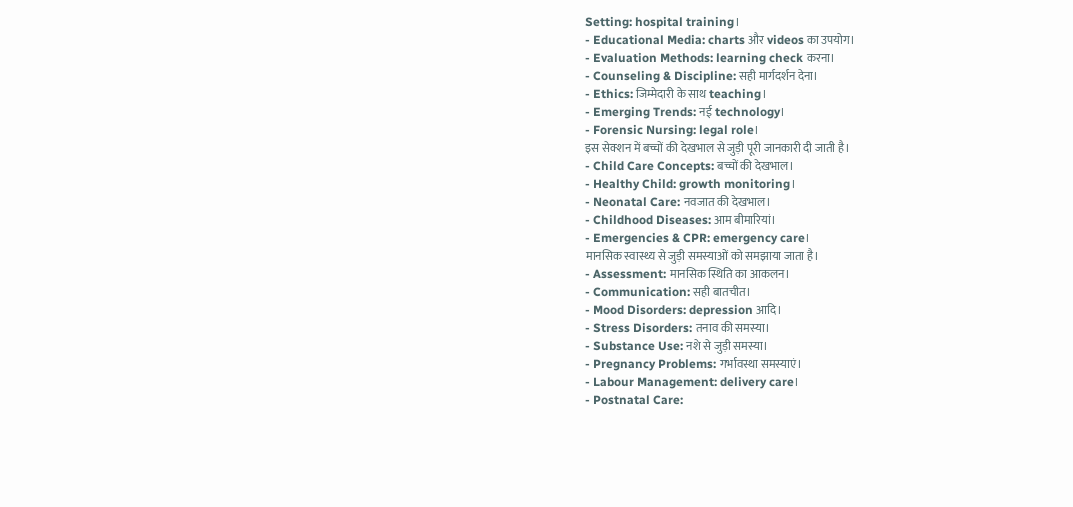Setting: hospital training।
- Educational Media: charts और videos का उपयोग।
- Evaluation Methods: learning check करना।
- Counseling & Discipline: सही मार्गदर्शन देना।
- Ethics: जिम्मेदारी के साथ teaching।
- Emerging Trends: नई technology।
- Forensic Nursing: legal role।
इस सेक्शन में बच्चों की देखभाल से जुड़ी पूरी जानकारी दी जाती है।
- Child Care Concepts: बच्चों की देखभाल।
- Healthy Child: growth monitoring।
- Neonatal Care: नवजात की देखभाल।
- Childhood Diseases: आम बीमारियां।
- Emergencies & CPR: emergency care।
मानसिक स्वास्थ्य से जुड़ी समस्याओं को समझाया जाता है।
- Assessment: मानसिक स्थिति का आकलन।
- Communication: सही बातचीत।
- Mood Disorders: depression आदि।
- Stress Disorders: तनाव की समस्या।
- Substance Use: नशे से जुड़ी समस्या।
- Pregnancy Problems: गर्भावस्था समस्याएं।
- Labour Management: delivery care।
- Postnatal Care: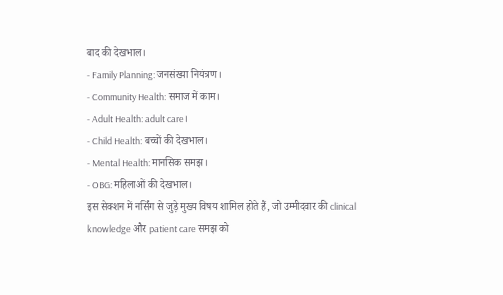बाद की देखभाल।
- Family Planning: जनसंख्या नियंत्रण।
- Community Health: समाज में काम।
- Adult Health: adult care।
- Child Health: बच्चों की देखभाल।
- Mental Health: मानसिक समझ।
- OBG: महिलाओं की देखभाल।
इस सेक्शन में नर्सिंग से जुड़े मुख्य विषय शामिल होते हैं, जो उम्मीदवार की clinical knowledge और patient care समझ को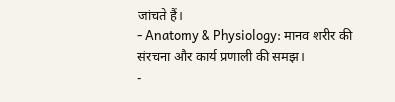जांचते हैं।
- Anatomy & Physiology: मानव शरीर की संरचना और कार्य प्रणाली की समझ।
-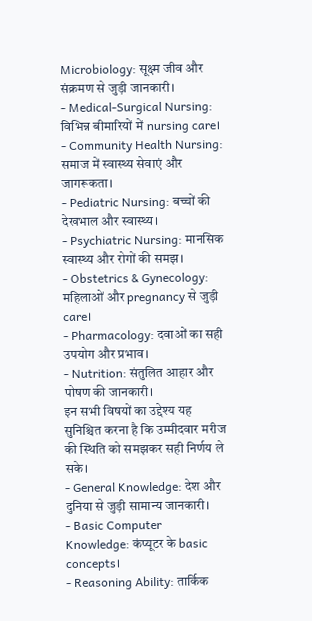Microbiology: सूक्ष्म जीव और संक्रमण से जुड़ी जानकारी।
- Medical-Surgical Nursing: विभिन्न बीमारियों में nursing care।
- Community Health Nursing: समाज में स्वास्थ्य सेवाएं और जागरूकता।
- Pediatric Nursing: बच्चों की देखभाल और स्वास्थ्य।
- Psychiatric Nursing: मानसिक स्वास्थ्य और रोगों की समझ।
- Obstetrics & Gynecology: महिलाओं और pregnancy से जुड़ी care।
- Pharmacology: दवाओं का सही उपयोग और प्रभाव।
- Nutrition: संतुलित आहार और पोषण की जानकारी।
इन सभी विषयों का उद्देश्य यह सुनिश्चित करना है कि उम्मीदवार मरीज की स्थिति को समझकर सही निर्णय ले सके।
- General Knowledge: देश और दुनिया से जुड़ी सामान्य जानकारी।
- Basic Computer Knowledge: कंप्यूटर के basic concepts।
- Reasoning Ability: तार्किक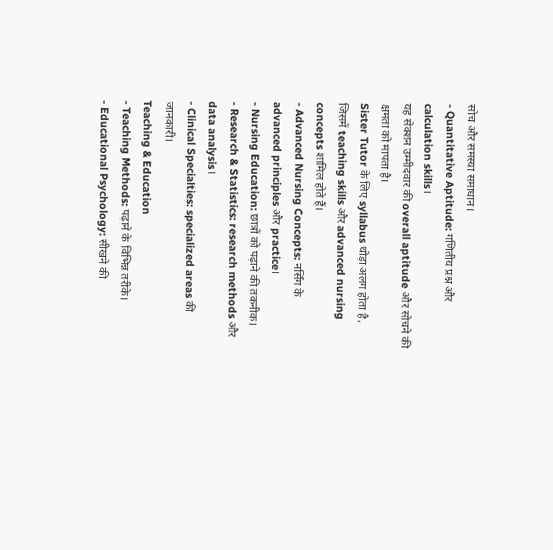सोच और समस्या समाधान।
- Quantitative Aptitude: गणितीय प्रश्न और calculation skills।
यह सेक्शन उम्मीदवार की overall aptitude और सोचने की क्षमता को मापता है।
Sister Tutor के लिए syllabus थोड़ा अलग होता है, जिसमें teaching skills और advanced nursing concepts शामिल होते हैं।
- Advanced Nursing Concepts: नर्सिंग के advanced principles और practice।
- Nursing Education: छात्रों को पढ़ाने की तकनीक।
- Research & Statistics: research methods और data analysis।
- Clinical Specialties: specialized areas की जानकारी।
Teaching & Education
- Teaching Methods: पढ़ाने के विभिन्न तरीके।
- Educational Psychology: सीखने की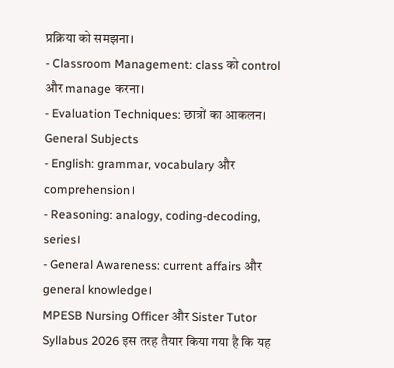प्रक्रिया को समझना।
- Classroom Management: class को control और manage करना।
- Evaluation Techniques: छात्रों का आकलन।
General Subjects
- English: grammar, vocabulary और comprehension।
- Reasoning: analogy, coding-decoding, series।
- General Awareness: current affairs और general knowledge।
MPESB Nursing Officer और Sister Tutor Syllabus 2026 इस तरह तैयार किया गया है कि यह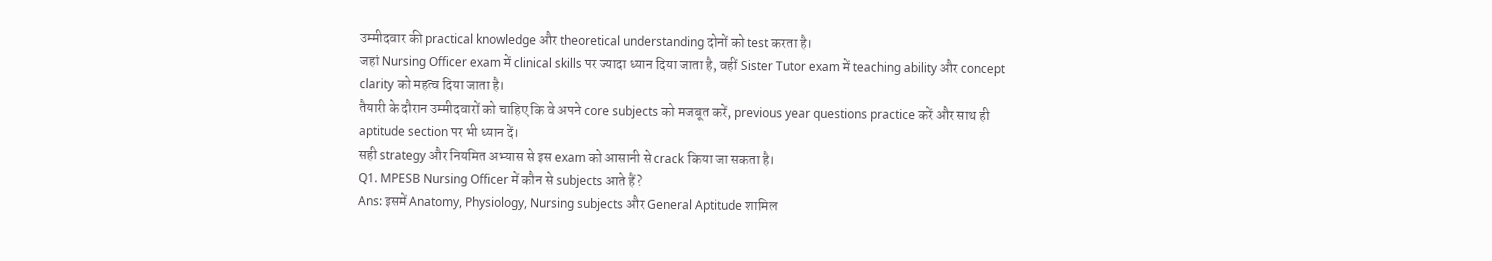उम्मीदवार की practical knowledge और theoretical understanding दोनों को test करता है।
जहां Nursing Officer exam में clinical skills पर ज्यादा ध्यान दिया जाता है, वहीं Sister Tutor exam में teaching ability और concept clarity को महत्व दिया जाता है।
तैयारी के दौरान उम्मीदवारों को चाहिए कि वे अपने core subjects को मजबूत करें, previous year questions practice करें और साथ ही aptitude section पर भी ध्यान दें।
सही strategy और नियमित अभ्यास से इस exam को आसानी से crack किया जा सकता है।
Q1. MPESB Nursing Officer में कौन से subjects आते हैं?
Ans: इसमें Anatomy, Physiology, Nursing subjects और General Aptitude शामिल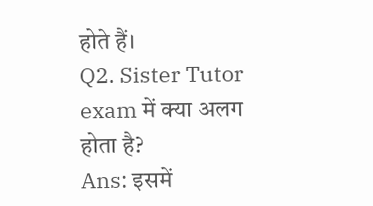होते हैं।
Q2. Sister Tutor exam में क्या अलग होता है?
Ans: इसमें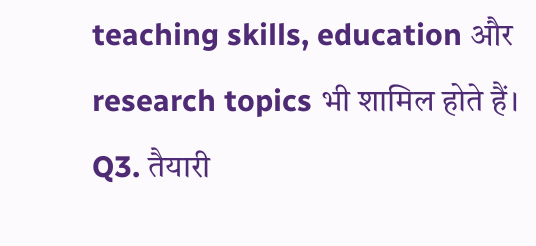teaching skills, education और research topics भी शामिल होते हैं।
Q3. तैयारी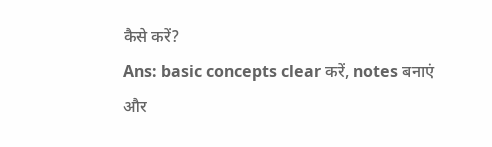कैसे करें?
Ans: basic concepts clear करें, notes बनाएं और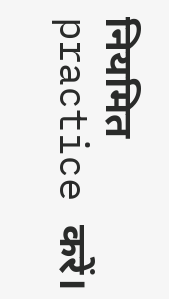नियमित practice करें।